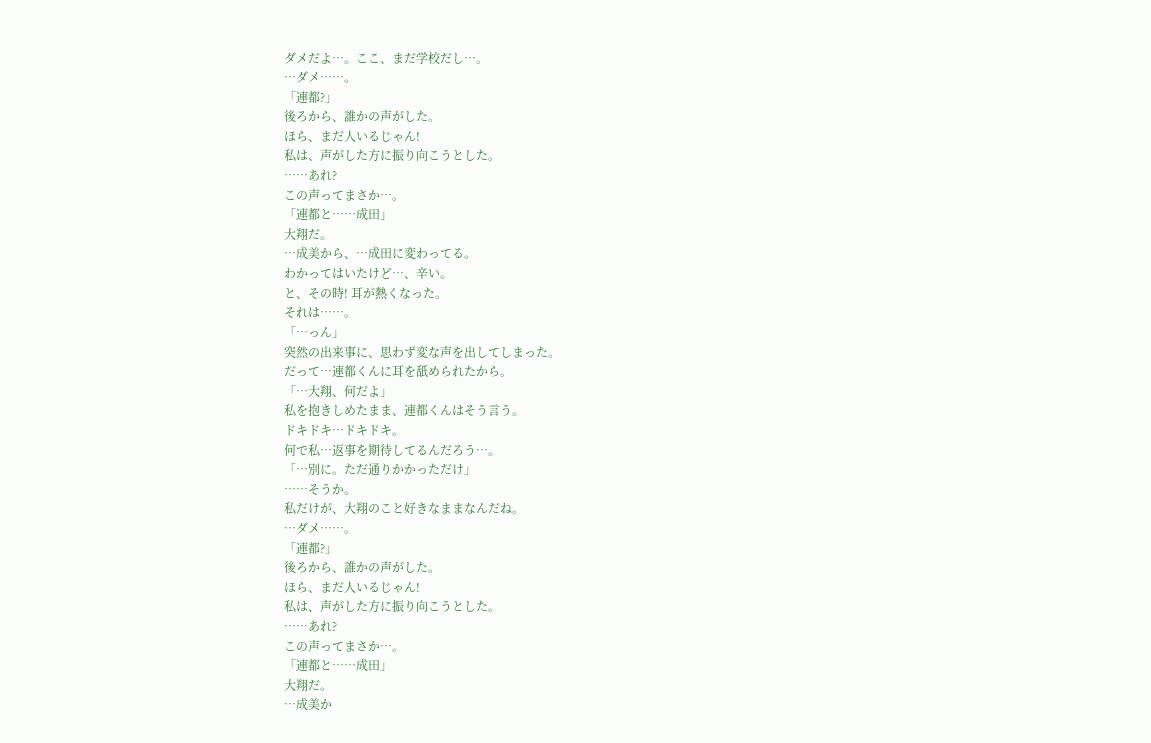ダメだよ…。ここ、まだ学校だし…。
…ダメ……。
「連都?」
後ろから、誰かの声がした。
ほら、まだ人いるじゃん!
私は、声がした方に振り向こうとした。
……あれ?
この声ってまさか…。
「連都と……成田」
大翔だ。
…成美から、…成田に変わってる。
わかってはいたけど…、辛い。
と、その時! 耳が熱くなった。
それは……。
「…っん」
突然の出来事に、思わず変な声を出してしまった。
だって…連都くんに耳を舐められたから。
「…大翔、何だよ」
私を抱きしめたまま、連都くんはそう言う。
ドキドキ…ドキドキ。
何で私…返事を期待してるんだろう…。
「…別に。ただ通りかかっただけ」
……そうか。
私だけが、大翔のこと好きなままなんだね。
…ダメ……。
「連都?」
後ろから、誰かの声がした。
ほら、まだ人いるじゃん!
私は、声がした方に振り向こうとした。
……あれ?
この声ってまさか…。
「連都と……成田」
大翔だ。
…成美か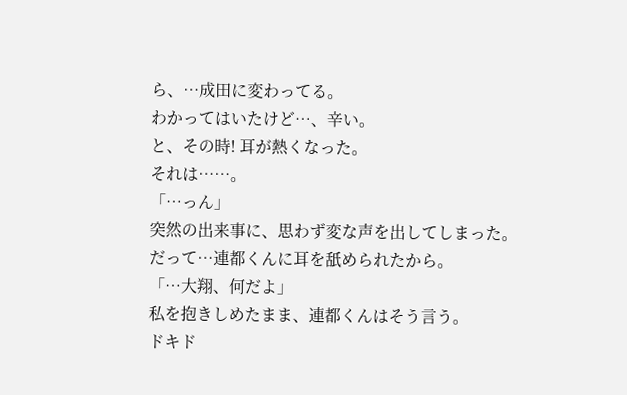ら、…成田に変わってる。
わかってはいたけど…、辛い。
と、その時! 耳が熱くなった。
それは……。
「…っん」
突然の出来事に、思わず変な声を出してしまった。
だって…連都くんに耳を舐められたから。
「…大翔、何だよ」
私を抱きしめたまま、連都くんはそう言う。
ドキド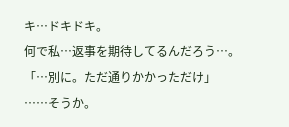キ…ドキドキ。
何で私…返事を期待してるんだろう…。
「…別に。ただ通りかかっただけ」
……そうか。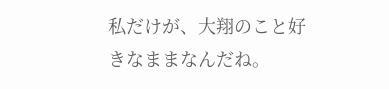私だけが、大翔のこと好きなままなんだね。